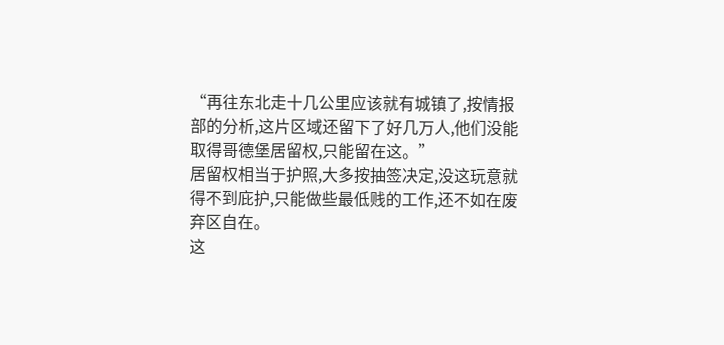“再往东北走十几公里应该就有城镇了,按情报部的分析,这片区域还留下了好几万人,他们没能取得哥德堡居留权,只能留在这。”
居留权相当于护照,大多按抽签决定,没这玩意就得不到庇护,只能做些最低贱的工作,还不如在废弃区自在。
这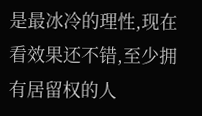是最冰冷的理性,现在看效果还不错,至少拥有居留权的人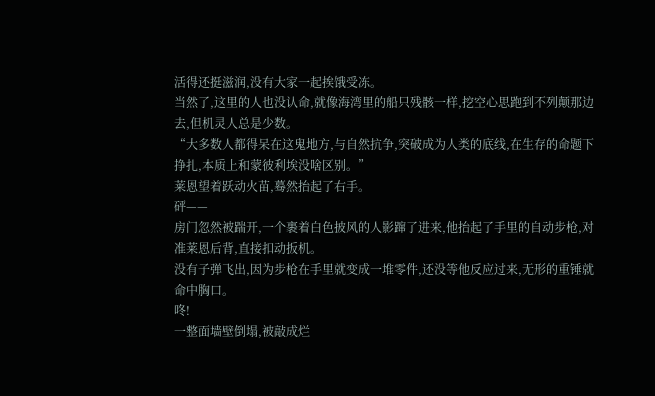活得还挺滋润,没有大家一起挨饿受冻。
当然了,这里的人也没认命,就像海湾里的船只残骸一样,挖空心思跑到不列颠那边去,但机灵人总是少数。
“大多数人都得呆在这鬼地方,与自然抗争,突破成为人类的底线,在生存的命题下挣扎,本质上和蒙彼利埃没啥区别。”
莱恩望着跃动火苗,蓦然抬起了右手。
砰——
房门忽然被踹开,一个裹着白色披风的人影蹿了进来,他抬起了手里的自动步枪,对准莱恩后背,直接扣动扳机。
没有子弹飞出,因为步枪在手里就变成一堆零件,还没等他反应过来,无形的重锤就命中胸口。
咚!
一整面墙壁倒塌,被敲成烂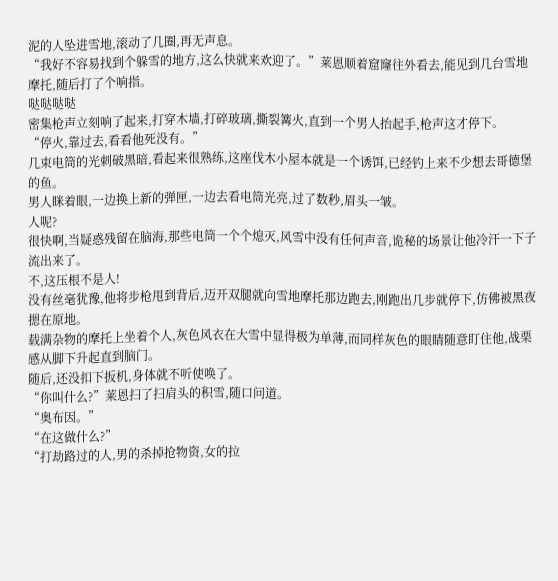泥的人坠进雪地,滚动了几圈,再无声息。
“我好不容易找到个躲雪的地方,这么快就来欢迎了。”莱恩顺着窟窿往外看去,能见到几台雪地摩托,随后打了个响指。
哒哒哒哒
密集枪声立刻响了起来,打穿木墙,打碎玻璃,撕裂篝火,直到一个男人抬起手,枪声这才停下。
“停火,靠过去,看看他死没有。”
几束电筒的光刺破黑暗,看起来很熟练,这座伐木小屋本就是一个诱饵,已经钓上来不少想去哥德堡的鱼。
男人眯着眼,一边换上新的弹匣,一边去看电筒光亮,过了数秒,眉头一皱。
人呢?
很快啊,当疑惑残留在脑海,那些电筒一个个熄灭,风雪中没有任何声音,诡秘的场景让他冷汗一下子流出来了。
不,这压根不是人!
没有丝毫犹豫,他将步枪甩到背后,迈开双腿就向雪地摩托那边跑去,刚跑出几步就停下,仿佛被黑夜摁在原地。
载满杂物的摩托上坐着个人,灰色风衣在大雪中显得极为单薄,而同样灰色的眼睛随意盯住他,战栗感从脚下升起直到脑门。
随后,还没扣下扳机,身体就不听使唤了。
“你叫什么?”莱恩扫了扫肩头的积雪,随口问道。
“奥布因。”
“在这做什么?”
“打劫路过的人,男的杀掉抢物资,女的拉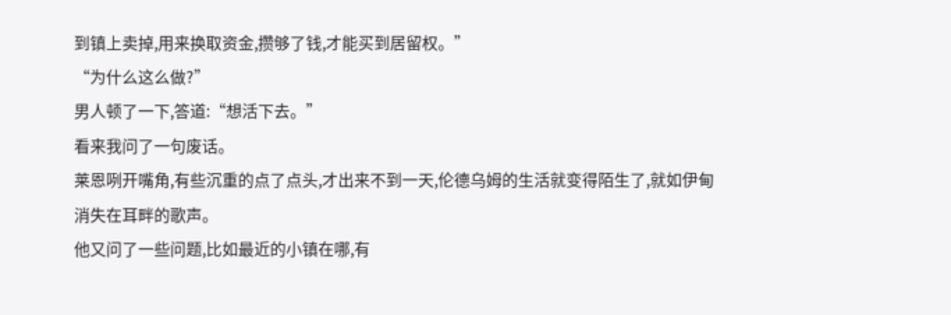到镇上卖掉,用来换取资金,攒够了钱,才能买到居留权。”
“为什么这么做?”
男人顿了一下,答道:“想活下去。”
看来我问了一句废话。
莱恩咧开嘴角,有些沉重的点了点头,才出来不到一天,伦德乌姆的生活就变得陌生了,就如伊甸消失在耳畔的歌声。
他又问了一些问题,比如最近的小镇在哪,有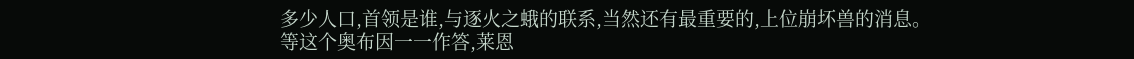多少人口,首领是谁,与逐火之蛾的联系,当然还有最重要的,上位崩坏兽的消息。
等这个奥布因一一作答,莱恩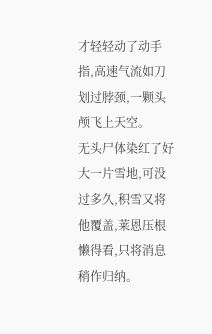才轻轻动了动手指,高速气流如刀划过脖颈,一颗头颅飞上天空。
无头尸体染红了好大一片雪地,可没过多久,积雪又将他覆盖,莱恩压根懒得看,只将消息稍作归纳。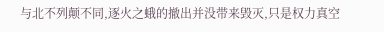与北不列颠不同,逐火之蛾的撤出并没带来毁灭,只是权力真空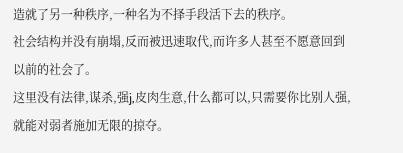造就了另一种秩序,一种名为不择手段活下去的秩序。
社会结构并没有崩塌,反而被迅速取代,而许多人甚至不愿意回到以前的社会了。
这里没有法律,谋杀,强j,皮肉生意,什么都可以,只需要你比别人强,就能对弱者施加无限的掠夺。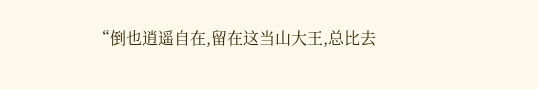“倒也逍遥自在,留在这当山大王,总比去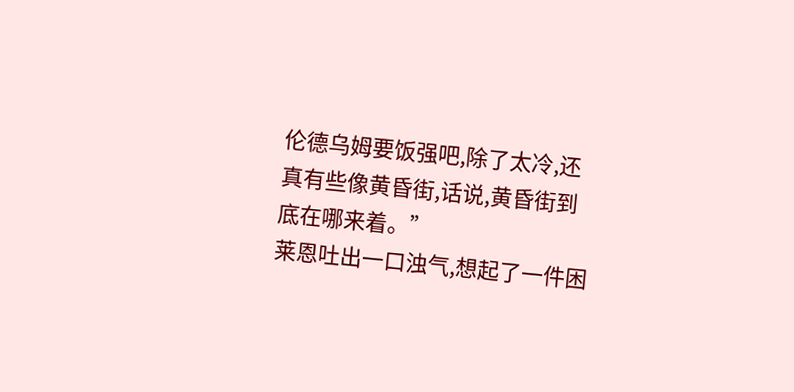伦德乌姆要饭强吧,除了太冷,还真有些像黄昏街,话说,黄昏街到底在哪来着。”
莱恩吐出一口浊气,想起了一件困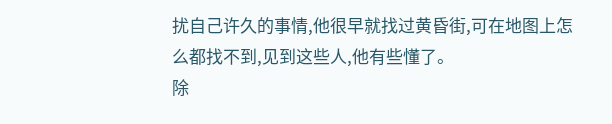扰自己许久的事情,他很早就找过黄昏街,可在地图上怎么都找不到,见到这些人,他有些懂了。
除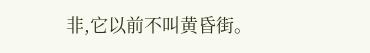非,它以前不叫黄昏街。